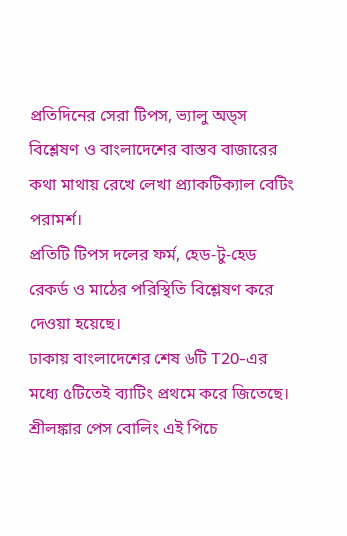প্রতিদিনের সেরা টিপস, ভ্যালু অড্স বিশ্লেষণ ও বাংলাদেশের বাস্তব বাজারের কথা মাথায় রেখে লেখা প্র্যাকটিক্যাল বেটিং পরামর্শ।
প্রতিটি টিপস দলের ফর্ম, হেড-টু-হেড রেকর্ড ও মাঠের পরিস্থিতি বিশ্লেষণ করে দেওয়া হয়েছে।
ঢাকায় বাংলাদেশের শেষ ৬টি T20-এর মধ্যে ৫টিতেই ব্যাটিং প্রথমে করে জিতেছে। শ্রীলঙ্কার পেস বোলিং এই পিচে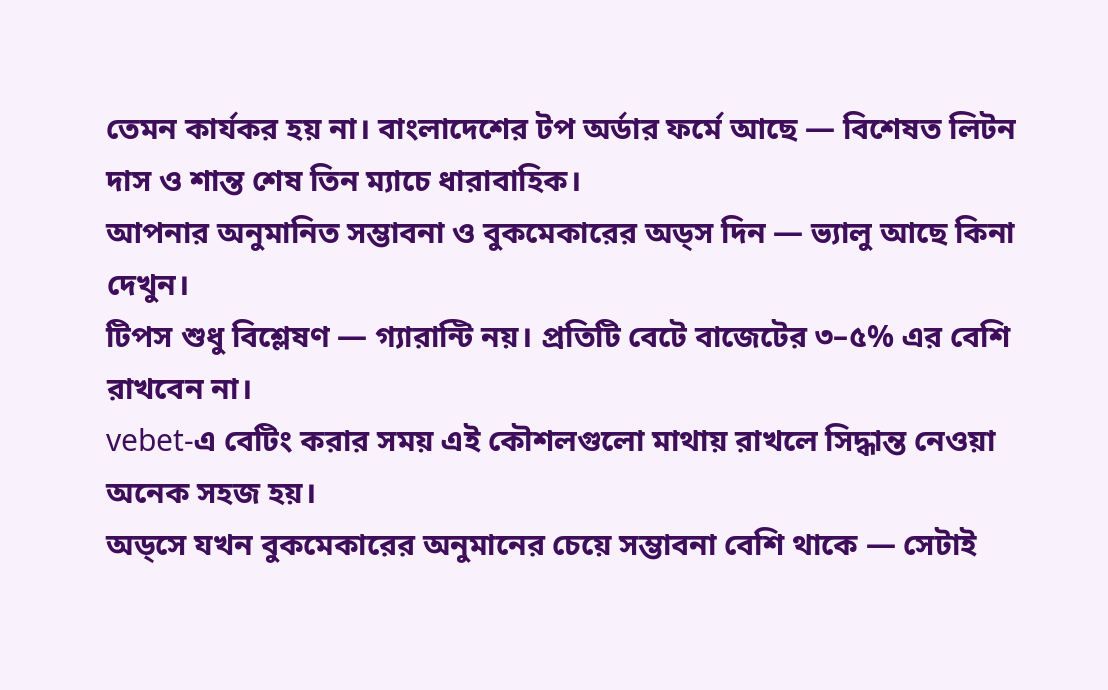তেমন কার্যকর হয় না। বাংলাদেশের টপ অর্ডার ফর্মে আছে — বিশেষত লিটন দাস ও শান্ত শেষ তিন ম্যাচে ধারাবাহিক।
আপনার অনুমানিত সম্ভাবনা ও বুকমেকারের অড্স দিন — ভ্যালু আছে কিনা দেখুন।
টিপস শুধু বিশ্লেষণ — গ্যারান্টি নয়। প্রতিটি বেটে বাজেটের ৩–৫% এর বেশি রাখবেন না।
vebet-এ বেটিং করার সময় এই কৌশলগুলো মাথায় রাখলে সিদ্ধান্ত নেওয়া অনেক সহজ হয়।
অড্সে যখন বুকমেকারের অনুমানের চেয়ে সম্ভাবনা বেশি থাকে — সেটাই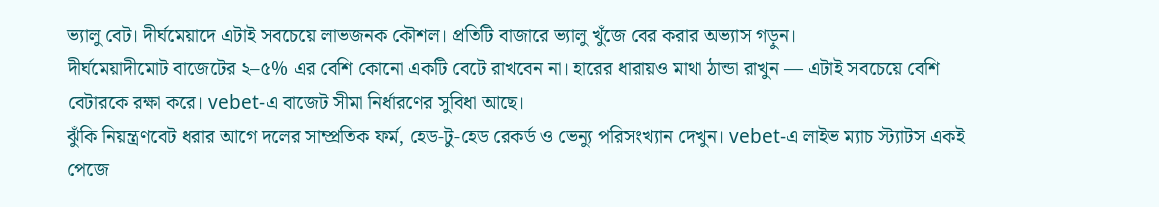ভ্যালু বেট। দীর্ঘমেয়াদে এটাই সবচেয়ে লাভজনক কৌশল। প্রতিটি বাজারে ভ্যালু খুঁজে বের করার অভ্যাস গড়ুন।
দীর্ঘমেয়াদীমোট বাজেটের ২–৫% এর বেশি কোনো একটি বেটে রাখবেন না। হারের ধারায়ও মাথা ঠান্ডা রাখুন — এটাই সবচেয়ে বেশি বেটারকে রক্ষা করে। vebet-এ বাজেট সীমা নির্ধারণের সুবিধা আছে।
ঝুঁকি নিয়ন্ত্রণবেট ধরার আগে দলের সাম্প্রতিক ফর্ম, হেড-টু-হেড রেকর্ড ও ভেন্যু পরিসংখ্যান দেখুন। vebet-এ লাইভ ম্যাচ স্ট্যাটস একই পেজে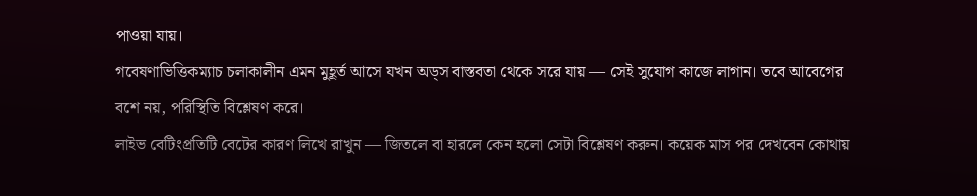পাওয়া যায়।
গবেষণাভিত্তিকম্যাচ চলাকালীন এমন মুহূর্ত আসে যখন অড্স বাস্তবতা থেকে সরে যায় — সেই সুযোগ কাজে লাগান। তবে আবেগের বশে নয়, পরিস্থিতি বিশ্লেষণ করে।
লাইভ বেটিংপ্রতিটি বেটের কারণ লিখে রাখুন — জিতলে বা হারলে কেন হলো সেটা বিশ্লেষণ করুন। কয়েক মাস পর দেখবেন কোথায়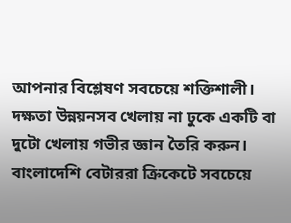আপনার বিশ্লেষণ সবচেয়ে শক্তিশালী।
দক্ষতা উন্নয়নসব খেলায় না ঢুকে একটি বা দুটো খেলায় গভীর জ্ঞান তৈরি করুন। বাংলাদেশি বেটাররা ক্রিকেটে সবচেয়ে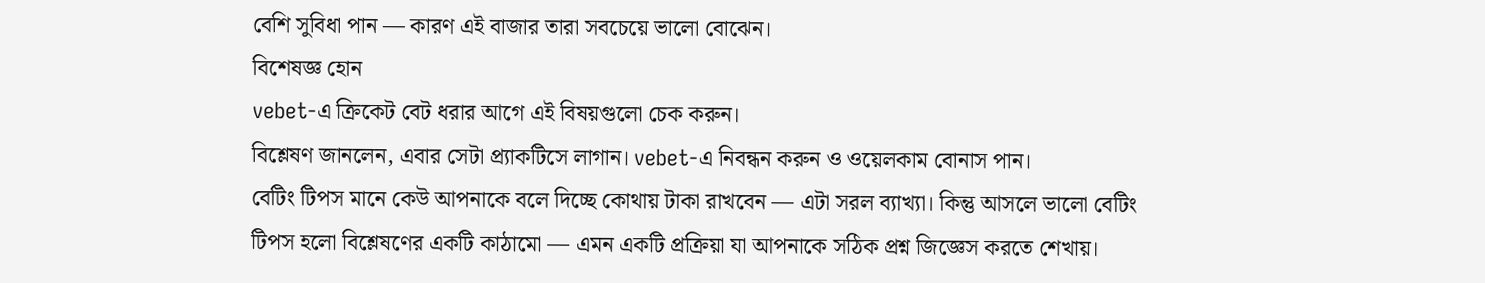বেশি সুবিধা পান — কারণ এই বাজার তারা সবচেয়ে ভালো বোঝেন।
বিশেষজ্ঞ হোন
vebet-এ ক্রিকেট বেট ধরার আগে এই বিষয়গুলো চেক করুন।
বিশ্লেষণ জানলেন, এবার সেটা প্র্যাকটিসে লাগান। vebet-এ নিবন্ধন করুন ও ওয়েলকাম বোনাস পান।
বেটিং টিপস মানে কেউ আপনাকে বলে দিচ্ছে কোথায় টাকা রাখবেন — এটা সরল ব্যাখ্যা। কিন্তু আসলে ভালো বেটিং টিপস হলো বিশ্লেষণের একটি কাঠামো — এমন একটি প্রক্রিয়া যা আপনাকে সঠিক প্রশ্ন জিজ্ঞেস করতে শেখায়।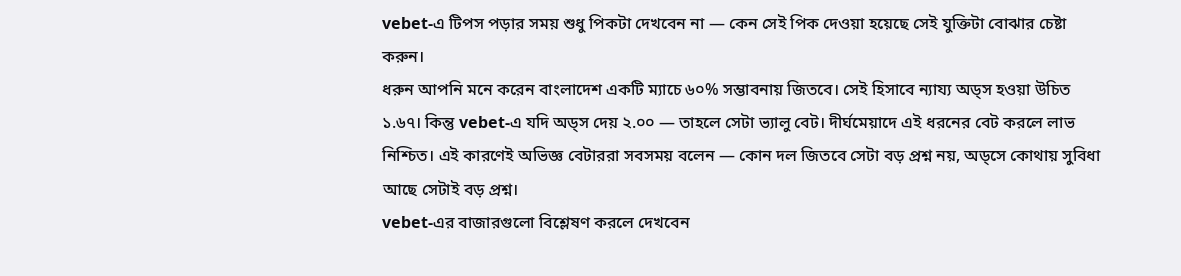vebet-এ টিপস পড়ার সময় শুধু পিকটা দেখবেন না — কেন সেই পিক দেওয়া হয়েছে সেই যুক্তিটা বোঝার চেষ্টা করুন।
ধরুন আপনি মনে করেন বাংলাদেশ একটি ম্যাচে ৬০% সম্ভাবনায় জিতবে। সেই হিসাবে ন্যায্য অড্স হওয়া উচিত ১.৬৭। কিন্তু vebet-এ যদি অড্স দেয় ২.০০ — তাহলে সেটা ভ্যালু বেট। দীর্ঘমেয়াদে এই ধরনের বেট করলে লাভ নিশ্চিত। এই কারণেই অভিজ্ঞ বেটাররা সবসময় বলেন — কোন দল জিতবে সেটা বড় প্রশ্ন নয়, অড্সে কোথায় সুবিধা আছে সেটাই বড় প্রশ্ন।
vebet-এর বাজারগুলো বিশ্লেষণ করলে দেখবেন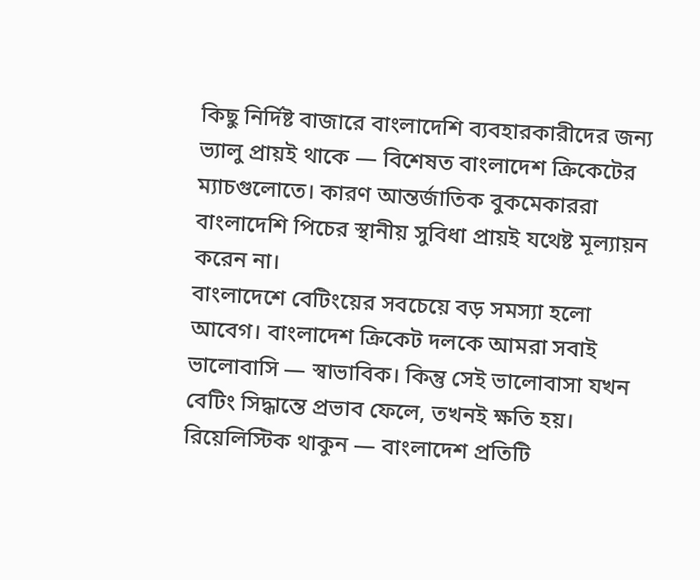কিছু নির্দিষ্ট বাজারে বাংলাদেশি ব্যবহারকারীদের জন্য ভ্যালু প্রায়ই থাকে — বিশেষত বাংলাদেশ ক্রিকেটের ম্যাচগুলোতে। কারণ আন্তর্জাতিক বুকমেকাররা বাংলাদেশি পিচের স্থানীয় সুবিধা প্রায়ই যথেষ্ট মূল্যায়ন করেন না।
বাংলাদেশে বেটিংয়ের সবচেয়ে বড় সমস্যা হলো আবেগ। বাংলাদেশ ক্রিকেট দলকে আমরা সবাই ভালোবাসি — স্বাভাবিক। কিন্তু সেই ভালোবাসা যখন বেটিং সিদ্ধান্তে প্রভাব ফেলে, তখনই ক্ষতি হয়। রিয়েলিস্টিক থাকুন — বাংলাদেশ প্রতিটি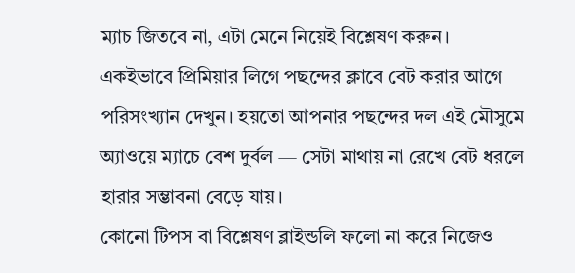ম্যাচ জিতবে না, এটা মেনে নিয়েই বিশ্লেষণ করুন।
একইভাবে প্রিমিয়ার লিগে পছন্দের ক্লাবে বেট করার আগে পরিসংখ্যান দেখুন। হয়তো আপনার পছন্দের দল এই মৌসুমে অ্যাওয়ে ম্যাচে বেশ দুর্বল — সেটা মাথায় না রেখে বেট ধরলে হারার সম্ভাবনা বেড়ে যায়।
কোনো টিপস বা বিশ্লেষণ ব্লাইন্ডলি ফলো না করে নিজেও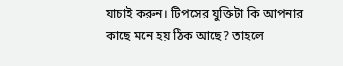যাচাই করুন। টিপসের যুক্তিটা কি আপনার কাছে মনে হয় ঠিক আছে? তাহলে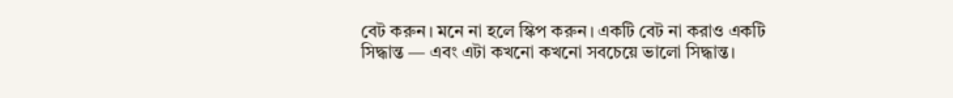বেট করুন। মনে না হলে স্কিপ করুন। একটি বেট না করাও একটি সিদ্ধান্ত — এবং এটা কখনো কখনো সবচেয়ে ভালো সিদ্ধান্ত।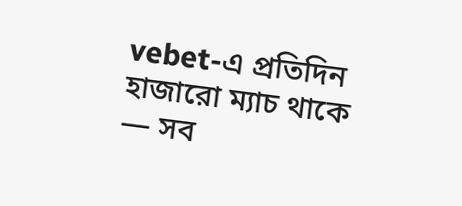vebet-এ প্রতিদিন হাজারো ম্যাচ থাকে — সব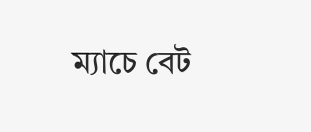ম্যাচে বেট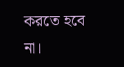করতে হবে না।